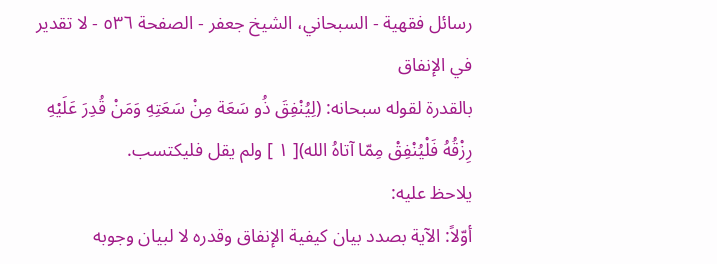رسائل فقهية - السبحاني، الشيخ جعفر - الصفحة ٥٣٦ - لا تقدير في الإنفاق
بالقدرة لقوله سبحانه: (لِيُنْفِقَ ذُو سَعَة مِنْ سَعَتِهِ وَمَنْ قُدِرَ عَلَيْهِ رِزْقُهُ فَلْيُنْفِقْ مِمّا آتاهُ الله)[ ١ ] ولم يقل فليكتسب.
يلاحظ عليه:
أوّلاً: الآية بصدد بيان كيفية الإنفاق وقدره لا لبيان وجوبه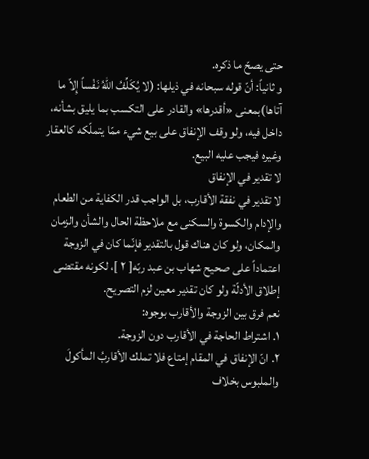حتى يصحّ ما ذكره.
و ثانياً: أنّ قوله سبحانه في ذيلها: (لا يُكَلِّفُ اللّهُ نَفْساً إِلاّ ما آتاها)بمعنى «أقدرها» والقادر على التكسب بما يليق بشأنه، داخل فيه، ولو وقف الإنفاق على بيع شيء ممّا يتملّكه كالعقار وغيره فيجب عليه البيع.
لا تقدير في الإنفاق
لا تقدير في نفقة الأقارب، بل الواجب قدر الكفاية من الطعام والإدام والكسوة والسكنى مع ملاحظة الحال والشأن والزمان والمكان، ولو كان هناك قول بالتقدير فإنّما كان في الزوجة اعتماداً على صحيح شهاب بن عبد ربّه[ ٢ ]، لكونه مقتضى إطلاق الأدلّة ولو كان تقدير معين لزم التصريح.
نعم فرق بين الزوجة والأقارب بوجوه:
١. اشتراط الحاجة في الأقارب دون الزوجة.
٢. انّ الإنفاق في المقام إمتاع فلا تملك الأقاربُ المأكولَ والملبوس بخلاف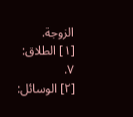الزوجة.
[١] الطلاق: ٧.
[٢] الوسائل: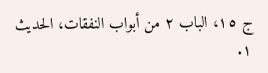ج ١٥، الباب ٢ من أبواب النفقات، الحديث ١.